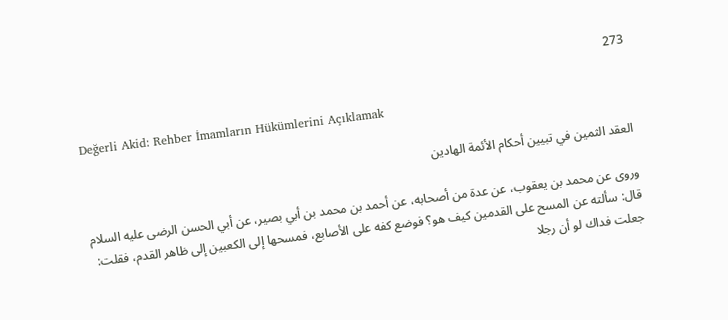273

Değerli Akid: Rehber İmamların Hükümlerini Açıklamak

العقد الثمين في تبيين أحكام الأئمة الهادين

وروى عن محمد بن يعقوب، عن عدة من أصحابه، عن أحمد بن محمد بن أبي بصير، عن أبي الحسن الرضى عليه السلام قال: سألته عن المسح على القدمين كيف هو؟ فوضع كفه على الأصابع، فمسحها إلى الكعبين إلى ظاهر القدم، فقلت: جعلت فداك لو أن رجلا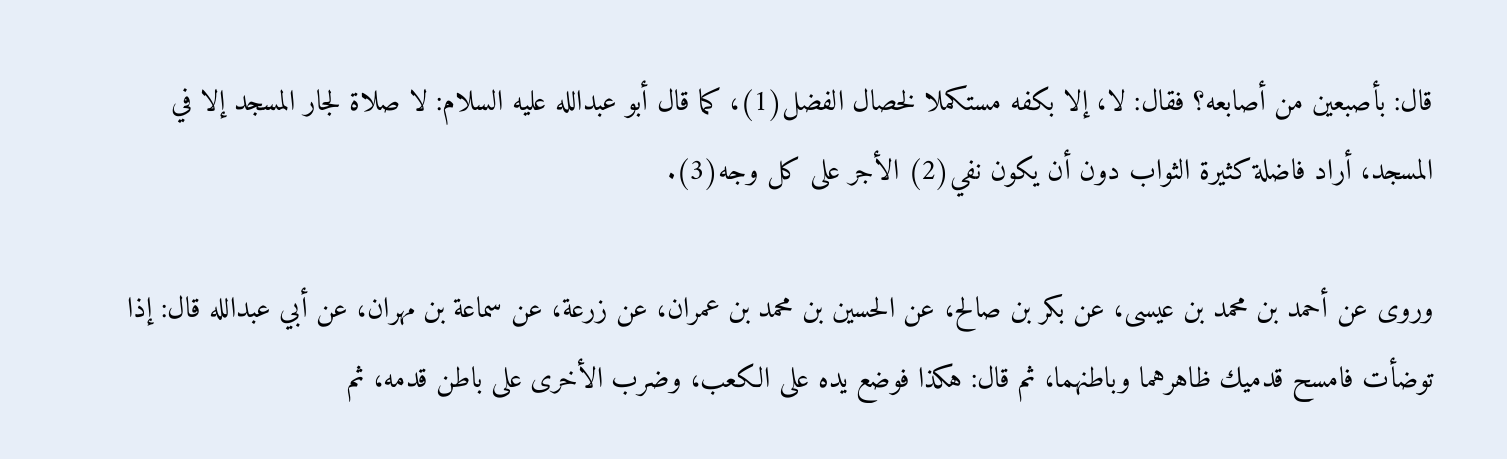قال: بأصبعين من أصابعه؟ فقال: لا، إلا بكفه مستكملا لخصال الفضل(1)، كما قال أبو عبدالله عليه السلام: لا صلاة لجار المسجد إلا في المسجد، أراد فاضلة كثيرة الثواب دون أن يكون نفي(2) الأجر على كل وجه(3).

وروى عن أحمد بن محمد بن عيسى، عن بكر بن صالح، عن الحسين بن محمد بن عمران، عن زرعة، عن سماعة بن مهران، عن أبي عبدالله قال: إذا توضأت فامسح قدميك ظاهرهما وباطنهما، ثم قال: هكذا فوضع يده على الكعب، وضرب الأخرى على باطن قدمه، ثم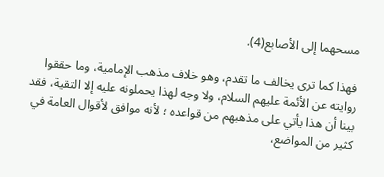مسحهما إلى الأصابع(4).

فهذا كما ترى يخالف ما تقدم، وهو خلاف مذهب الإمامية، وما حققوا روايته عن الأئمة عليهم السلام، ولا وجه لهذا يحملونه عليه إلا التقية، فقد بينا أن هذا يأتي على مذهبهم من قواعده ؛ لأنه موافق لأقوال العامة في كثير من المواضع،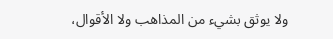ولا يوثق بشيء من المذاهب ولا الأقوال،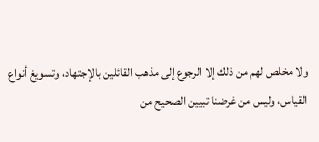ولا مخلص لهم من ذلك إلا الرجوع إلى مذهب القائلين بالإجتهاد، وتسويغ أنواع القياس، وليس من غرضنا تبيين الصحيح من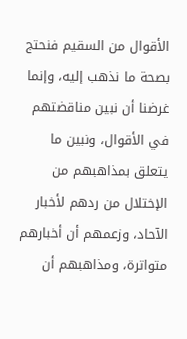الأقوال من السقيم فنحتج بصحة ما نذهب إليه، وإنما غرضنا أن نبين مناقضتهم في الأقوال، ونبين ما يتعلق بمذاهبهم من الإختلال من ردهم لأخبار الآحاد، وزعمهم أن أخبارهم متواترة، ومذاهبهم أن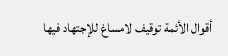أقوال الأئمة توقيف لامساغ للإجتهاد فيها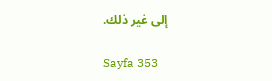إلى غير ذلك.

Sayfa 353